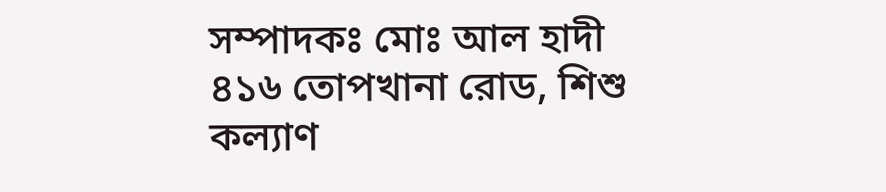সম্পাদকঃ মোঃ আল হাদী
৪১৬ তোপখানা রোড, শিশু কল্যাণ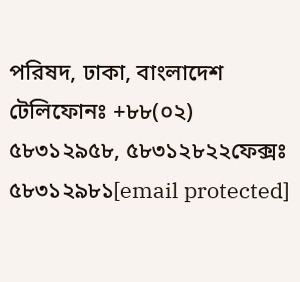পরিষদ, ঢাকা, বাংলাদেশ
টেলিফোনঃ +৮৮(০২) ৫৮৩১২৯৫৮, ৫৮৩১২৮২২ফেক্সঃ ৫৮৩১২৯৮১[email protected]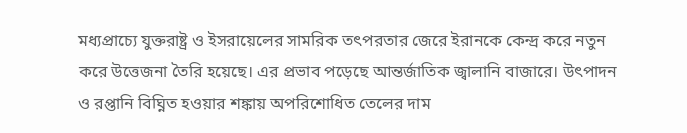মধ্যপ্রাচ্যে যুক্তরাষ্ট্র ও ইসরায়েলের সামরিক তৎপরতার জেরে ইরানকে কেন্দ্র করে নতুন করে উত্তেজনা তৈরি হয়েছে। এর প্রভাব পড়েছে আন্তর্জাতিক জ্বালানি বাজারে। উৎপাদন ও রপ্তানি বিঘ্নিত হওয়ার শঙ্কায় অপরিশোধিত তেলের দাম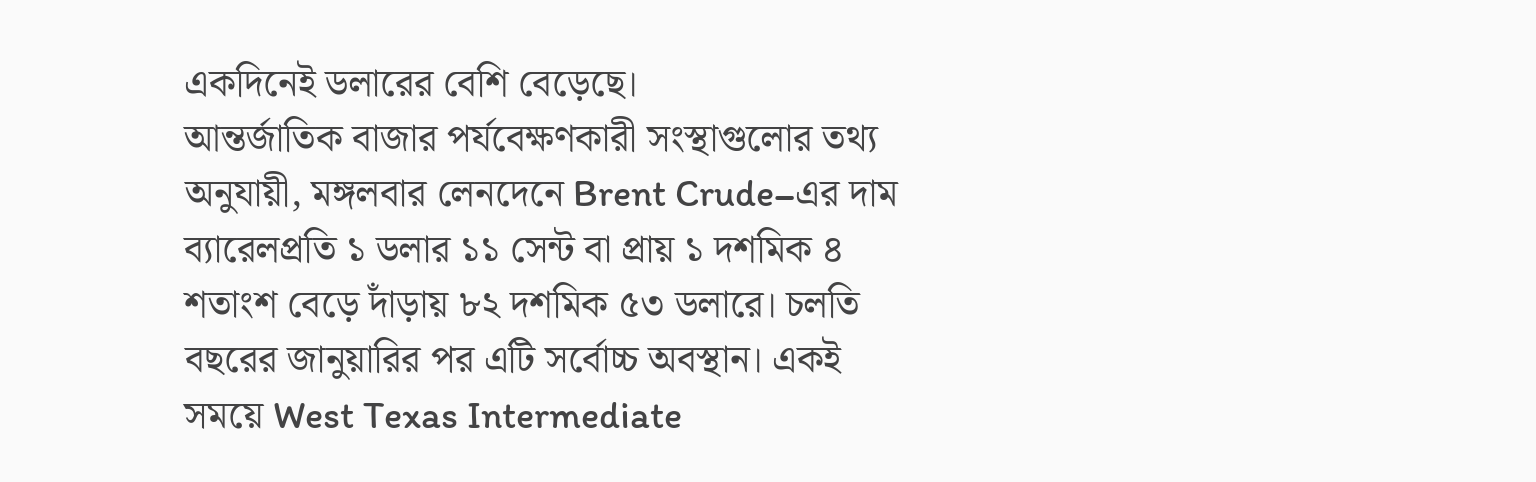একদিনেই ডলারের বেশি বেড়েছে।
আন্তর্জাতিক বাজার পর্যবেক্ষণকারী সংস্থাগুলোর তথ্য অনুযায়ী, মঙ্গলবার লেনদেনে Brent Crude–এর দাম ব্যারেলপ্রতি ১ ডলার ১১ সেন্ট বা প্রায় ১ দশমিক ৪ শতাংশ বেড়ে দাঁড়ায় ৮২ দশমিক ৫৩ ডলারে। চলতি বছরের জানুয়ারির পর এটি সর্বোচ্চ অবস্থান। একই সময়ে West Texas Intermediate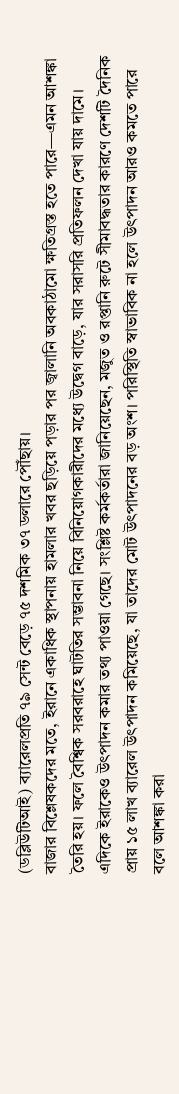(ডব্লিউটিআই) ব্যারেলপ্রতি ৭৯ সেন্ট বেড়ে ৭৫ দশমিক ৩৭ ডলারে পৌঁছায়।
বাজার বিশ্লেষকদের মতে, ইরানে একাধিক স্থাপনায় হামলার খবর ছড়িয়ে পড়ার পর জ্বালানি অবকাঠামো ক্ষতিগ্রস্ত হতে পারে—এমন আশঙ্কা তৈরি হয়। ফলে বৈশ্বিক সরবরাহে ঘাটতির সম্ভাবনা নিয়ে বিনিয়োগকারীদের মধ্যে উদ্বেগ বাড়ে, যার সরাসরি প্রতিফলন দেখা যায় দামে।
এদিকে ইরাকেও উৎপাদন কমার তথ্য পাওয়া গেছে। সংশ্লিষ্ট কর্মকর্তারা জানিয়েছেন, মজুত ও রপ্তানি রুটে সীমাবদ্ধতার কারণে দেশটি দৈনিক প্রায় ১৫ লাখ ব্যারেল উৎপাদন কমিয়েছে, যা তাদের মোট উৎপাদনের বড় অংশ। পরিস্থিতি স্বাভাবিক না হলে উৎপাদন আরও কমতে পারে বলে আশঙ্কা করা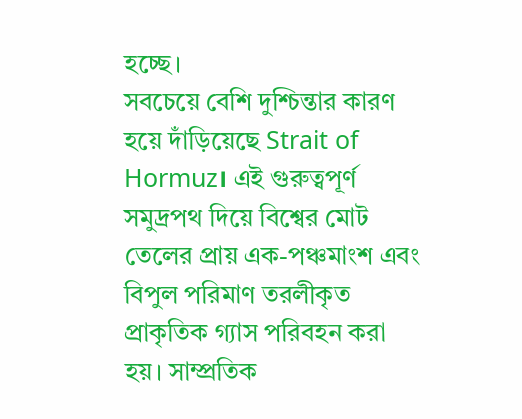হচ্ছে।
সবচেয়ে বেশি দুশ্চিন্তার কারণ হয়ে দাঁড়িয়েছে Strait of Hormuz। এই গুরুত্বপূর্ণ সমুদ্রপথ দিয়ে বিশ্বের মোট তেলের প্রায় এক-পঞ্চমাংশ এবং বিপুল পরিমাণ তরলীকৃত প্রাকৃতিক গ্যাস পরিবহন করা হয়। সাম্প্রতিক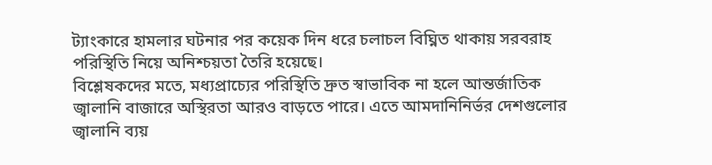ট্যাংকারে হামলার ঘটনার পর কয়েক দিন ধরে চলাচল বিঘ্নিত থাকায় সরবরাহ পরিস্থিতি নিয়ে অনিশ্চয়তা তৈরি হয়েছে।
বিশ্লেষকদের মতে, মধ্যপ্রাচ্যের পরিস্থিতি দ্রুত স্বাভাবিক না হলে আন্তর্জাতিক জ্বালানি বাজারে অস্থিরতা আরও বাড়তে পারে। এতে আমদানিনির্ভর দেশগুলোর জ্বালানি ব্যয়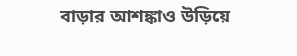বাড়ার আশঙ্কাও উড়িয়ে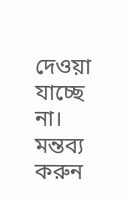দেওয়া যাচ্ছে না।
মন্তব্য করুন